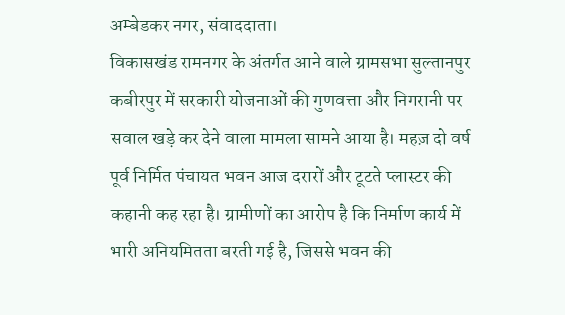अम्बेडकर नगर, संवाददाता।
विकासखंड रामनगर के अंतर्गत आने वाले ग्रामसभा सुल्तानपुर कबीरपुर में सरकारी योजनाओं की गुणवत्ता और निगरानी पर सवाल खड़े कर देने वाला मामला सामने आया है। महज़ दो वर्ष पूर्व निर्मित पंचायत भवन आज दरारों और टूटते प्लास्टर की कहानी कह रहा है। ग्रामीणों का आरोप है कि निर्माण कार्य में भारी अनियमितता बरती गई है, जिससे भवन की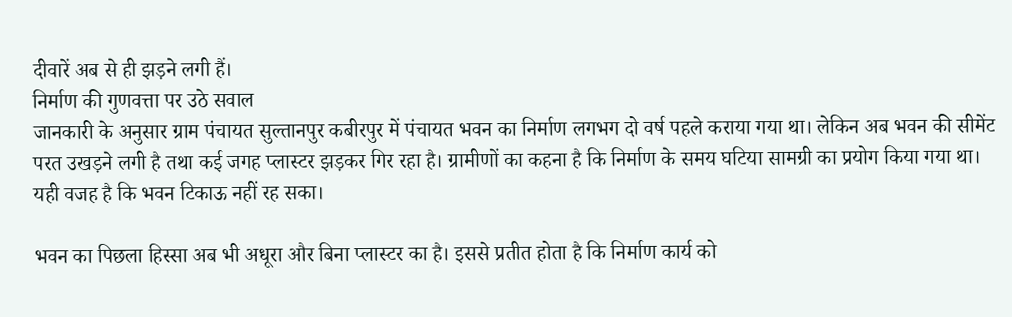दीवारें अब से ही झड़ने लगी हैं।
निर्माण की गुणवत्ता पर उठे सवाल
जानकारी के अनुसार ग्राम पंचायत सुल्तानपुर कबीरपुर में पंचायत भवन का निर्माण लगभग दो वर्ष पहले कराया गया था। लेकिन अब भवन की सीमेंट परत उखड़ने लगी है तथा कई जगह प्लास्टर झड़कर गिर रहा है। ग्रामीणों का कहना है कि निर्माण के समय घटिया सामग्री का प्रयोग किया गया था। यही वजह है कि भवन टिकाऊ नहीं रह सका।

भवन का पिछला हिस्सा अब भी अधूरा और बिना प्लास्टर का है। इससे प्रतीत होता है कि निर्माण कार्य को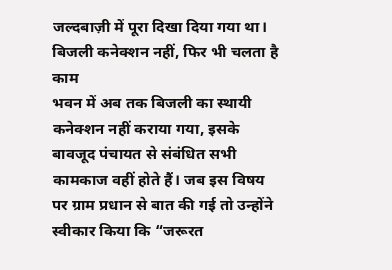जल्दबाज़ी में पूरा दिखा दिया गया था।
बिजली कनेक्शन नहीं, फिर भी चलता है काम
भवन में अब तक बिजली का स्थायी कनेक्शन नहीं कराया गया, इसके बावजूद पंचायत से संबंधित सभी कामकाज वहीं होते हैं। जब इस विषय पर ग्राम प्रधान से बात की गई तो उन्होंने स्वीकार किया कि “जरूरत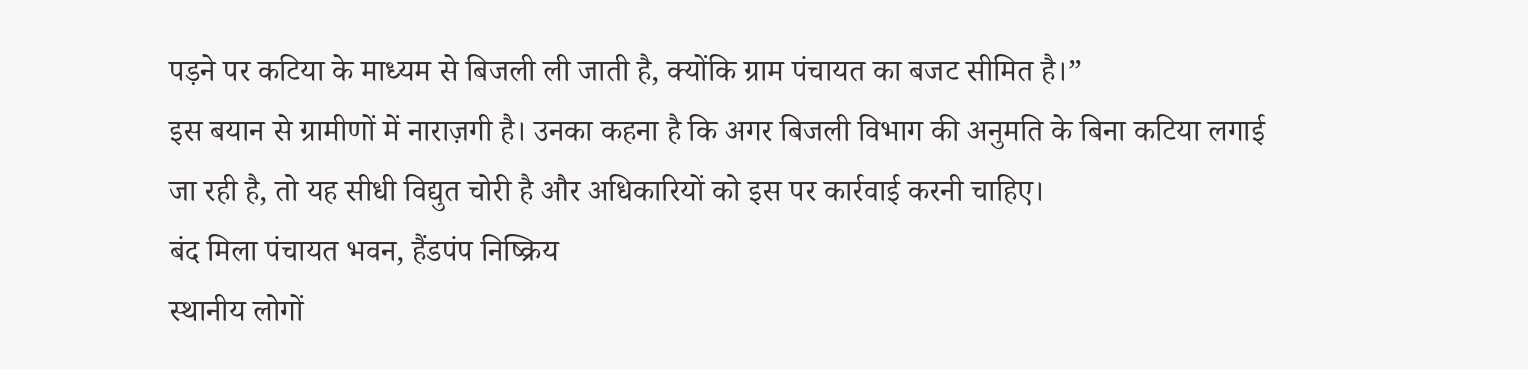पड़ने पर कटिया के माध्यम से बिजली ली जाती है, क्योंकि ग्राम पंचायत का बजट सीमित है।”
इस बयान से ग्रामीणों में नाराज़गी है। उनका कहना है कि अगर बिजली विभाग की अनुमति के बिना कटिया लगाई जा रही है, तो यह सीधी विद्युत चोरी है और अधिकारियों को इस पर कार्रवाई करनी चाहिए।
बंद मिला पंचायत भवन, हैंडपंप निष्क्रिय
स्थानीय लोगों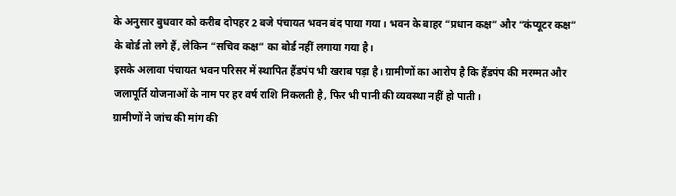के अनुसार बुधवार को करीब दोपहर 2 बजे पंचायत भवन बंद पाया गया। भवन के बाहर “प्रधान कक्ष” और “कंप्यूटर कक्ष” के बोर्ड तो लगे हैं, लेकिन “सचिव कक्ष” का बोर्ड नहीं लगाया गया है।
इसके अलावा पंचायत भवन परिसर में स्थापित हैंडपंप भी खराब पड़ा है। ग्रामीणों का आरोप है कि हैंडपंप की मरम्मत और जलापूर्ति योजनाओं के नाम पर हर वर्ष राशि निकलती है, फिर भी पानी की व्यवस्था नहीं हो पाती।
ग्रामीणों ने जांच की मांग की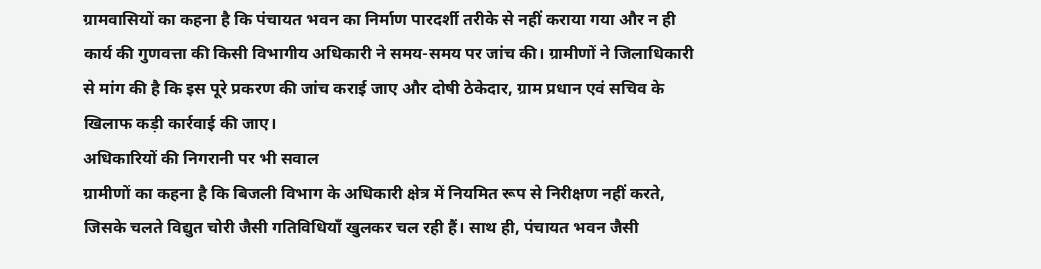ग्रामवासियों का कहना है कि पंचायत भवन का निर्माण पारदर्शी तरीके से नहीं कराया गया और न ही कार्य की गुणवत्ता की किसी विभागीय अधिकारी ने समय-समय पर जांच की। ग्रामीणों ने जिलाधिकारी से मांग की है कि इस पूरे प्रकरण की जांच कराई जाए और दोषी ठेकेदार, ग्राम प्रधान एवं सचिव के खिलाफ कड़ी कार्रवाई की जाए।
अधिकारियों की निगरानी पर भी सवाल
ग्रामीणों का कहना है कि बिजली विभाग के अधिकारी क्षेत्र में नियमित रूप से निरीक्षण नहीं करते, जिसके चलते विद्युत चोरी जैसी गतिविधियाँ खुलकर चल रही हैं। साथ ही, पंचायत भवन जैसी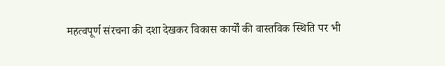महत्वपूर्ण संरचना की दशा देखकर विकास कार्यों की वास्तविक स्थिति पर भी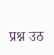प्रश्न उठ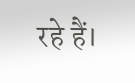रहे हैं।